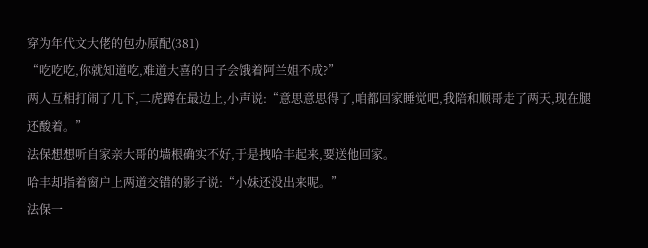穿为年代文大佬的包办原配(381)
“吃吃吃,你就知道吃,难道大喜的日子会饿着阿兰姐不成?”
两人互相打闹了几下,二虎蹲在最边上,小声说:“意思意思得了,咱都回家睡觉吧,我陪和顺哥走了两天,现在腿还酸着。”
法保想想听自家亲大哥的墙根确实不好,于是拽哈丰起来,要送他回家。
哈丰却指着窗户上两道交错的影子说:“小妹还没出来呢。”
法保一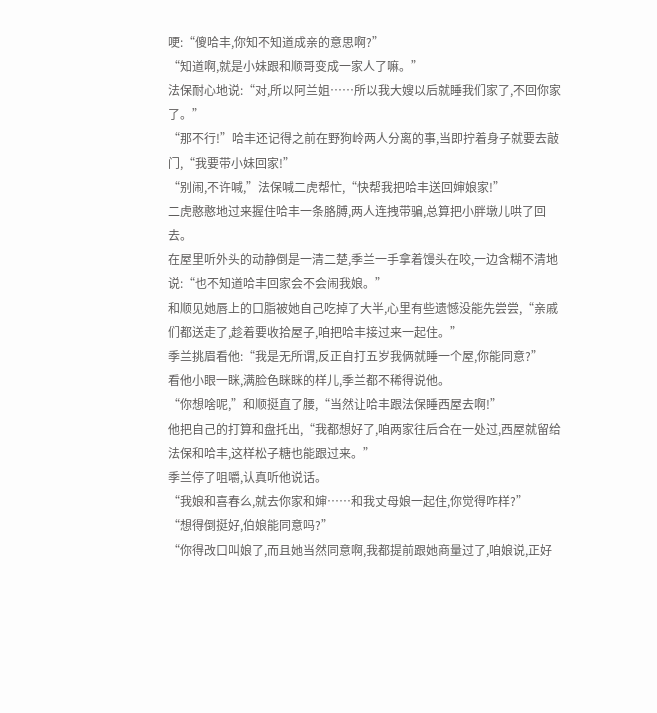哽:“傻哈丰,你知不知道成亲的意思啊?”
“知道啊,就是小妹跟和顺哥变成一家人了嘛。”
法保耐心地说:“对,所以阿兰姐……所以我大嫂以后就睡我们家了,不回你家了。”
“那不行!”哈丰还记得之前在野狗岭两人分离的事,当即拧着身子就要去敲门,“我要带小妹回家!”
“别闹,不许喊,”法保喊二虎帮忙,“快帮我把哈丰送回婶娘家!”
二虎憨憨地过来握住哈丰一条胳膊,两人连拽带骗,总算把小胖墩儿哄了回去。
在屋里听外头的动静倒是一清二楚,季兰一手拿着馒头在咬,一边含糊不清地说:“也不知道哈丰回家会不会闹我娘。”
和顺见她唇上的口脂被她自己吃掉了大半,心里有些遗憾没能先尝尝,“亲戚们都送走了,趁着要收拾屋子,咱把哈丰接过来一起住。”
季兰挑眉看他:“我是无所谓,反正自打五岁我俩就睡一个屋,你能同意?”
看他小眼一眯,满脸色眯眯的样儿,季兰都不稀得说他。
“你想啥呢,”和顺挺直了腰,“当然让哈丰跟法保睡西屋去啊!”
他把自己的打算和盘托出,“我都想好了,咱两家往后合在一处过,西屋就留给法保和哈丰,这样松子糖也能跟过来。”
季兰停了咀嚼,认真听他说话。
“我娘和喜春么,就去你家和婶……和我丈母娘一起住,你觉得咋样?”
“想得倒挺好,伯娘能同意吗?”
“你得改口叫娘了,而且她当然同意啊,我都提前跟她商量过了,咱娘说,正好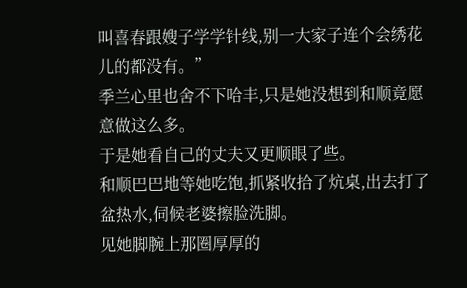叫喜春跟嫂子学学针线,别一大家子连个会绣花儿的都没有。”
季兰心里也舍不下哈丰,只是她没想到和顺竟愿意做这么多。
于是她看自己的丈夫又更顺眼了些。
和顺巴巴地等她吃饱,抓紧收拾了炕桌,出去打了盆热水,伺候老婆擦脸洗脚。
见她脚腕上那圈厚厚的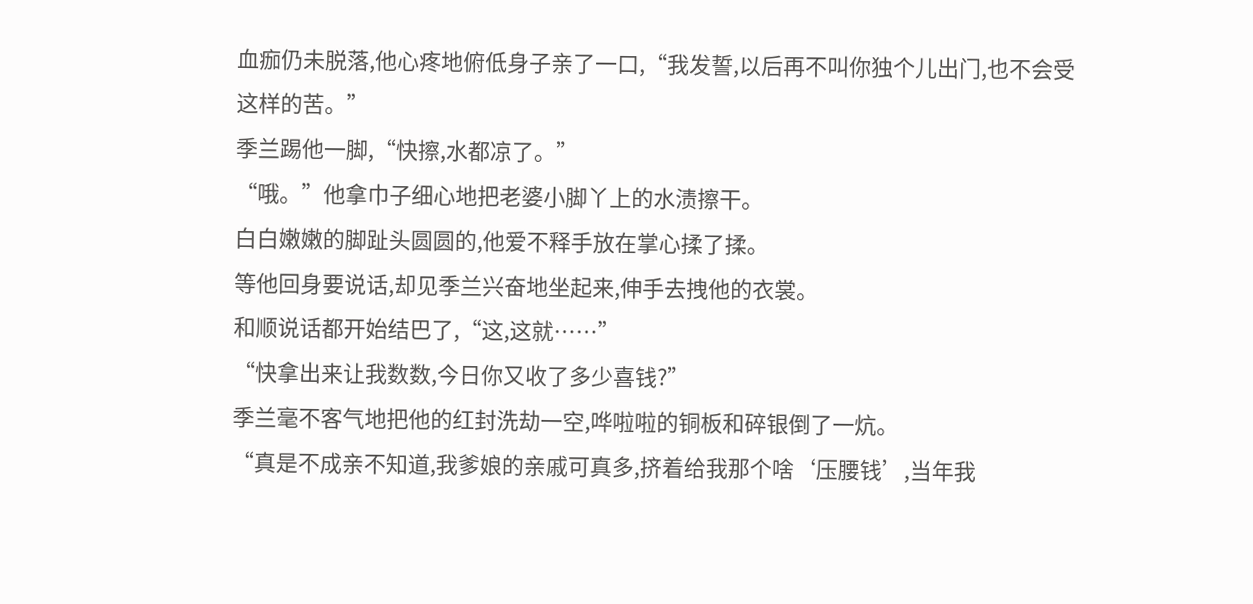血痂仍未脱落,他心疼地俯低身子亲了一口,“我发誓,以后再不叫你独个儿出门,也不会受这样的苦。”
季兰踢他一脚,“快擦,水都凉了。”
“哦。”他拿巾子细心地把老婆小脚丫上的水渍擦干。
白白嫩嫩的脚趾头圆圆的,他爱不释手放在掌心揉了揉。
等他回身要说话,却见季兰兴奋地坐起来,伸手去拽他的衣裳。
和顺说话都开始结巴了,“这,这就……”
“快拿出来让我数数,今日你又收了多少喜钱?”
季兰毫不客气地把他的红封洗劫一空,哗啦啦的铜板和碎银倒了一炕。
“真是不成亲不知道,我爹娘的亲戚可真多,挤着给我那个啥‘压腰钱’,当年我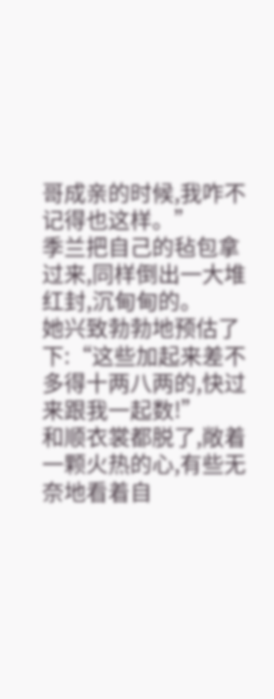哥成亲的时候,我咋不记得也这样。”
季兰把自己的毡包拿过来,同样倒出一大堆红封,沉甸甸的。
她兴致勃勃地预估了下:“这些加起来差不多得十两八两的,快过来跟我一起数!”
和顺衣裳都脱了,敞着一颗火热的心,有些无奈地看着自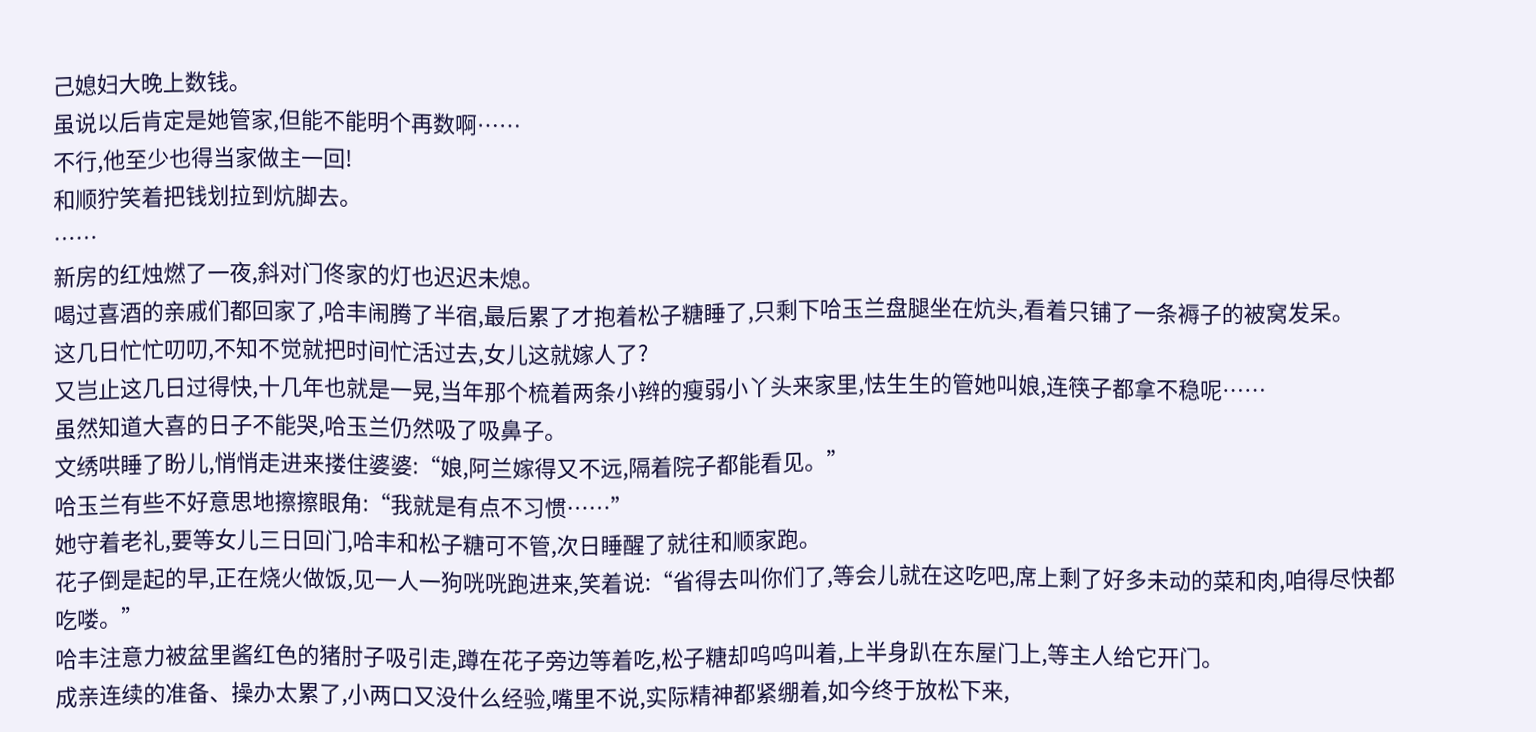己媳妇大晚上数钱。
虽说以后肯定是她管家,但能不能明个再数啊……
不行,他至少也得当家做主一回!
和顺狞笑着把钱划拉到炕脚去。
……
新房的红烛燃了一夜,斜对门佟家的灯也迟迟未熄。
喝过喜酒的亲戚们都回家了,哈丰闹腾了半宿,最后累了才抱着松子糖睡了,只剩下哈玉兰盘腿坐在炕头,看着只铺了一条褥子的被窝发呆。
这几日忙忙叨叨,不知不觉就把时间忙活过去,女儿这就嫁人了?
又岂止这几日过得快,十几年也就是一晃,当年那个梳着两条小辫的瘦弱小丫头来家里,怯生生的管她叫娘,连筷子都拿不稳呢……
虽然知道大喜的日子不能哭,哈玉兰仍然吸了吸鼻子。
文绣哄睡了盼儿,悄悄走进来搂住婆婆:“娘,阿兰嫁得又不远,隔着院子都能看见。”
哈玉兰有些不好意思地擦擦眼角:“我就是有点不习惯……”
她守着老礼,要等女儿三日回门,哈丰和松子糖可不管,次日睡醒了就往和顺家跑。
花子倒是起的早,正在烧火做饭,见一人一狗咣咣跑进来,笑着说:“省得去叫你们了,等会儿就在这吃吧,席上剩了好多未动的菜和肉,咱得尽快都吃喽。”
哈丰注意力被盆里酱红色的猪肘子吸引走,蹲在花子旁边等着吃,松子糖却呜呜叫着,上半身趴在东屋门上,等主人给它开门。
成亲连续的准备、操办太累了,小两口又没什么经验,嘴里不说,实际精神都紧绷着,如今终于放松下来,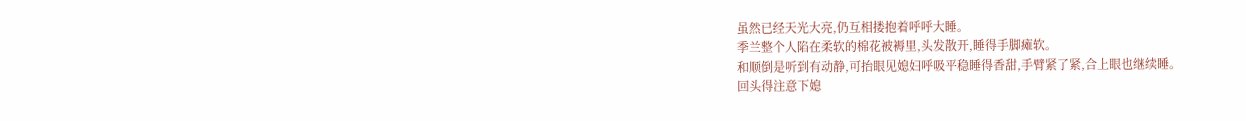虽然已经天光大亮,仍互相搂抱着呼呼大睡。
季兰整个人陷在柔软的棉花被褥里,头发散开,睡得手脚瘫软。
和顺倒是听到有动静,可抬眼见媳妇呼吸平稳睡得香甜,手臂紧了紧,合上眼也继续睡。
回头得注意下媳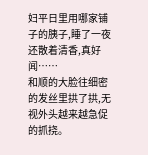妇平日里用哪家铺子的胰子,睡了一夜还散着清香,真好闻……
和顺的大脸往细密的发丝里拱了拱,无视外头越来越急促的抓挠。